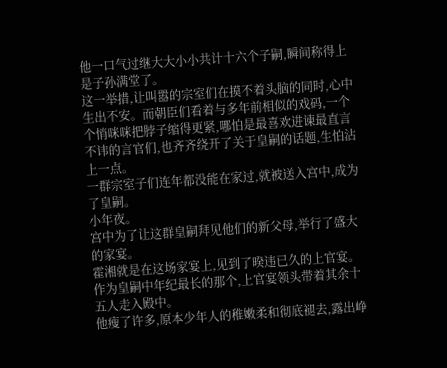他一口气过继大大小小共计十六个子嗣,瞬间称得上是子孙满堂了。
这一举措,让叫嚣的宗室们在摸不着头脑的同时,心中生出不安。而朝臣们看着与多年前相似的戏码,一个个悄咪咪把脖子缩得更紧,哪怕是最喜欢进谏最直言不讳的言官们,也齐齐绕开了关于皇嗣的话题,生怕沾上一点。
一群宗室子们连年都没能在家过,就被送入宫中,成为了皇嗣。
小年夜。
宫中为了让这群皇嗣拜见他们的新父母,举行了盛大的家宴。
霍湘就是在这场家宴上,见到了暌违已久的上官宴。
作为皇嗣中年纪最长的那个,上官宴领头带着其余十五人走入殿中。
他瘦了许多,原本少年人的稚嫩柔和彻底褪去,露出峥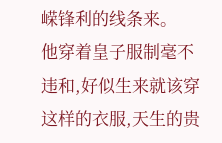嵘锋利的线条来。
他穿着皇子服制毫不违和,好似生来就该穿这样的衣服,天生的贵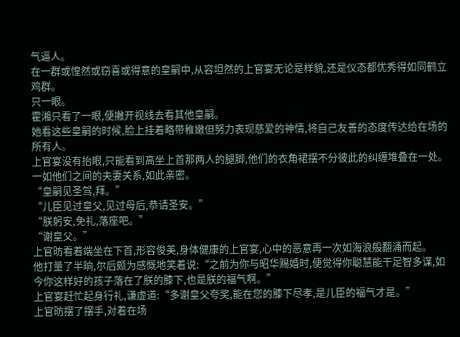气逼人。
在一群或惶然或窃喜或得意的皇嗣中,从容坦然的上官宴无论是样貌,还是仪态都优秀得如同鹤立鸡群。
只一眼。
霍湘只看了一眼,便撇开视线去看其他皇嗣。
她看这些皇嗣的时候,脸上挂着略带稚嫩但努力表现慈爱的神情,将自己友善的态度传达给在场的所有人。
上官宴没有抬眼,只能看到高坐上首那两人的腿脚,他们的衣角裙摆不分彼此的纠缠堆叠在一处。
一如他们之间的夫妻关系,如此亲密。
“皇嗣见圣驾,拜。”
“儿臣见过皇父,见过母后,恭请圣安。”
“朕躬安,免礼,落座吧。”
“谢皇父。”
上官昉看着端坐在下首,形容俊美,身体健康的上官宴,心中的恶意再一次如海浪般翻涌而起。
他打量了半晌,尔后颇为感慨地笑着说:“之前为你与昭华赐婚时,便觉得你聪慧能干足智多谋,如今你这样好的孩子落在了朕的膝下,也是朕的福气啊。”
上官宴赶忙起身行礼,谦虚道:“多谢皇父夸奖,能在您的膝下尽孝,是儿臣的福气才是。”
上官昉摆了摆手,对着在场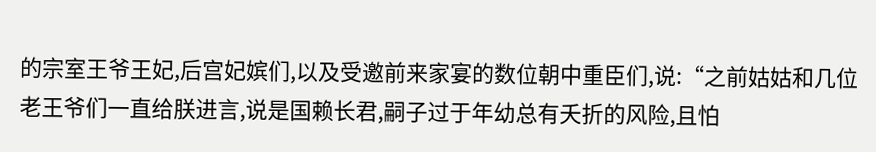的宗室王爷王妃,后宫妃嫔们,以及受邀前来家宴的数位朝中重臣们,说:“之前姑姑和几位老王爷们一直给朕进言,说是国赖长君,嗣子过于年幼总有夭折的风险,且怕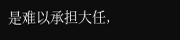是难以承担大任,